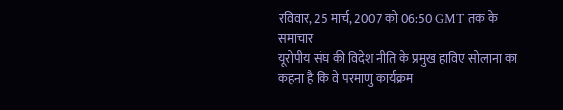रविवार, 25 मार्च, 2007 को 06:50 GMT तक के समाचार
यूरोपीय संघ की विदेश नीति के प्रमुख हाविए सोलाना का कहना है कि वे परमाणु कार्यक्रम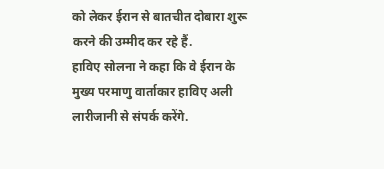को लेकर ईरान से बातचीत दोबारा शुरू करने की उम्मीद कर रहे हैं.
हाविए सोलना ने कहा कि वे ईरान के मुख्य परमाणु वार्ताकार हाविए अली लारीजानी से संपर्क करेंगे.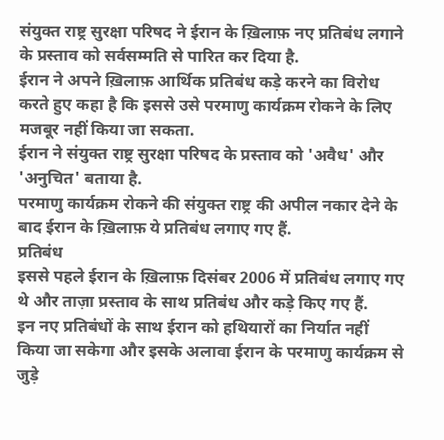संयुक्त राष्ट्र सुरक्षा परिषद ने ईरान के ख़िलाफ़ नए प्रतिबंध लगाने के प्रस्ताव को सर्वसम्मति से पारित कर दिया है.
ईरान ने अपने ख़िलाफ़ आर्थिक प्रतिबंध कड़े करने का विरोध करते हुए कहा है कि इससे उसे परमाणु कार्यक्रम रोकने के लिए मजबूर नहीं किया जा सकता.
ईरान ने संयुक्त राष्ट्र सुरक्षा परिषद के प्रस्ताव को 'अवैध' और 'अनुचित' बताया है.
परमाणु कार्यक्रम रोकने की संयुक्त राष्ट्र की अपील नकार देने के बाद ईरान के ख़िलाफ़ ये प्रतिबंध लगाए गए हैं.
प्रतिबंध
इससे पहले ईरान के ख़िलाफ़ दिसंबर 2006 में प्रतिबंध लगाए गए थे और ताज़ा प्रस्ताव के साथ प्रतिबंध और कड़े किए गए हैं.
इन नए प्रतिबंधों के साथ ईरान को हथियारों का निर्यात नहीं किया जा सकेगा और इसके अलावा ईरान के परमाणु कार्यक्रम से जुड़े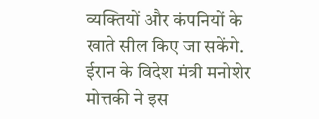व्यक्तियों और कंपनियों के खाते सील किए जा सकेंगे.
ईरान के विदेश मंत्री मनोशेर मोत्तकी ने इस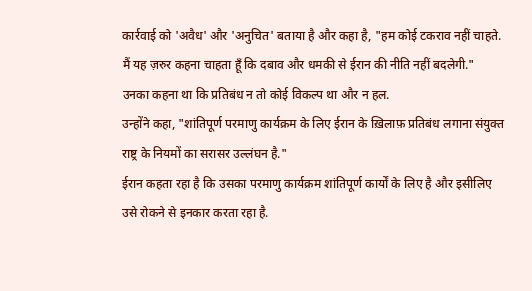कार्रवाई को 'अवैध' और 'अनुचित' बताया है और कहा है, "हम कोई टकराव नहीं चाहते. मैं यह ज़रुर कहना चाहता हूँ कि दबाव और धमकी से ईरान की नीति नहीं बदलेगी."
उनका कहना था कि प्रतिबंध न तो कोई विकल्प था और न हल.
उन्होंने कहा, "शांतिपूर्ण परमाणु कार्यक्रम के लिए ईरान के ख़िलाफ़ प्रतिबंध लगाना संयुक्त राष्ट्र के नियमों का सरासर उल्लंघन है."
ईरान कहता रहा है कि उसका परमाणु कार्यक्रम शांतिपूर्ण कार्यों के लिए है और इसीलिए उसे रोकने से इनकार करता रहा है.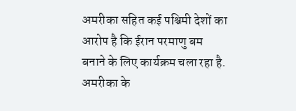अमरीका सहित कई पश्चिमी देशों का आरोप है कि ईरान परमाणु बम बनाने के लिए कार्यक्रम चला रहा है.
अमरीका के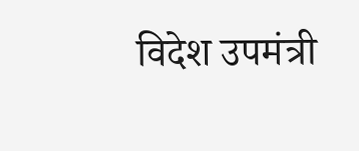विदेश उपमंत्री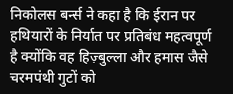निकोलस बर्न्स ने कहा है कि ईरान पर हथियारों के निर्यात पर प्रतिबंध महत्वपूर्ण है क्योंकि वह हिज़्बुल्ला और हमास जैसे चरमपंथी गुटों को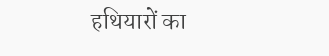हथियारों का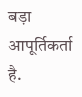बड़ा आपूर्तिकर्ता है.